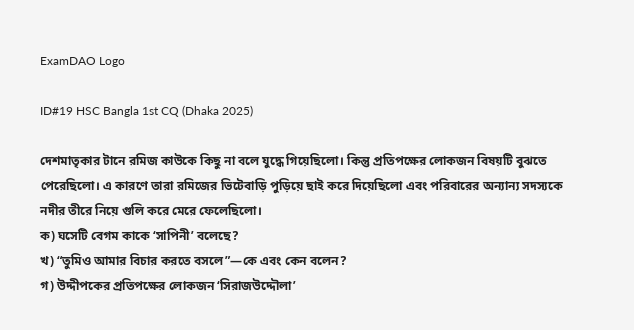ExamDAO Logo

ID#19 HSC Bangla 1st CQ (Dhaka 2025)

দেশমাতৃকার টানে রমিজ কাউকে কিছু না বলে যুদ্ধে গিয়েছিলো। কিন্তু প্রতিপক্ষের লোকজন বিষয়টি বুঝতে পেরেছিলো। এ কারণে তারা রমিজের ভিটেবাড়ি পুড়িয়ে ছাই করে দিয়েছিলো এবং পরিবারের অন্যান্য সদস্যকে নদীর তীরে নিয়ে গুলি করে মেরে ফেলেছিলো।
ক) ঘসেটি বেগম কাকে ‘সাপিনী’ বলেছে?
খ) “তুমিও আমার বিচার করতে বসলে”—কে এবং কেন বলেন?
গ) উদ্দীপকের প্রতিপক্ষের লোকজন ‘সিরাজউদ্দৌলা’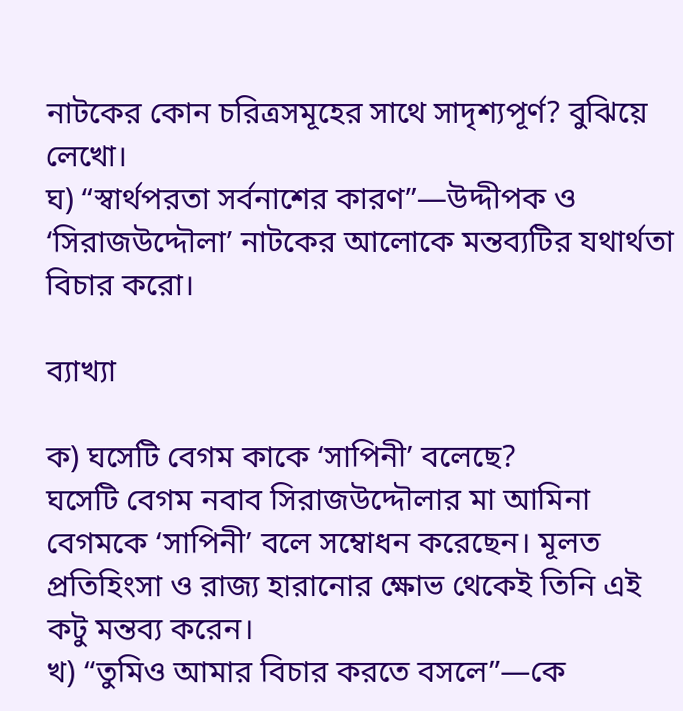নাটকের কোন চরিত্রসমূহের সাথে সাদৃশ্যপূর্ণ? বুঝিয়ে লেখো।
ঘ) “স্বার্থপরতা সর্বনাশের কারণ”—উদ্দীপক ও ‘সিরাজউদ্দৌলা’ নাটকের আলোকে মন্তব্যটির যথার্থতা বিচার করো।

ব্যাখ্যা

ক) ঘসেটি বেগম কাকে ‘সাপিনী’ বলেছে?
ঘসেটি বেগম নবাব সিরাজউদ্দৌলার মা আমিনা বেগমকে ‘সাপিনী’ বলে সম্বোধন করেছেন। মূলত প্রতিহিংসা ও রাজ্য হারানোর ক্ষোভ থেকেই তিনি এই কটু মন্তব্য করেন।
খ) “তুমিও আমার বিচার করতে বসলে”—কে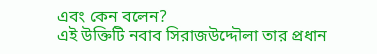এবং কেন বলেন?
এই উক্তিটি নবাব সিরাজউদ্দৌলা তার প্রধান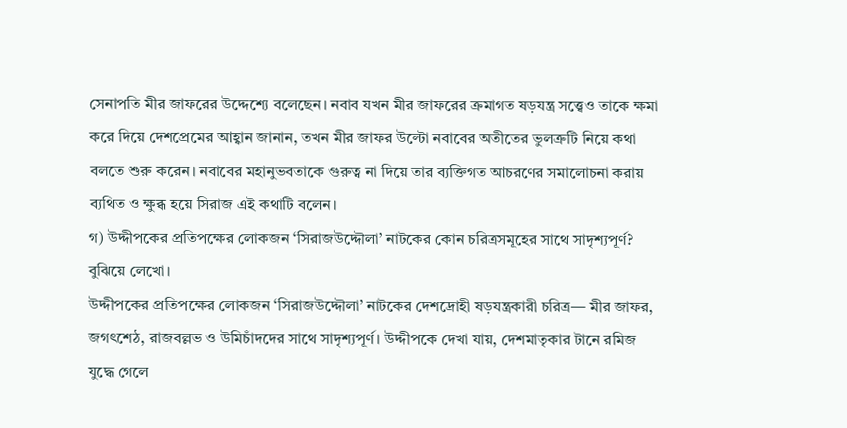সেনাপতি মীর জাফরের উদ্দেশ্যে বলেছেন। নবাব যখন মীর জাফরের ক্রমাগত ষড়যন্ত্র সত্ত্বেও তাকে ক্ষমা করে দিয়ে দেশপ্রেমের আহ্বান জানান, তখন মীর জাফর উল্টো নবাবের অতীতের ভুলত্রুটি নিয়ে কথা বলতে শুরু করেন। নবাবের মহানুভবতাকে গুরুত্ব না দিয়ে তার ব্যক্তিগত আচরণের সমালোচনা করায় ব্যথিত ও ক্ষুব্ধ হয়ে সিরাজ এই কথাটি বলেন।
গ) উদ্দীপকের প্রতিপক্ষের লোকজন ‘সিরাজউদ্দৌলা’ নাটকের কোন চরিত্রসমূহের সাথে সাদৃশ্যপূর্ণ? বুঝিয়ে লেখো।
উদ্দীপকের প্রতিপক্ষের লোকজন ‘সিরাজউদ্দৌলা’ নাটকের দেশদ্রোহী ষড়যন্ত্রকারী চরিত্র— মীর জাফর, জগৎশেঠ, রাজবল্লভ ও উমিচাঁদদের সাথে সাদৃশ্যপূর্ণ। উদ্দীপকে দেখা যায়, দেশমাতৃকার টানে রমিজ যুদ্ধে গেলে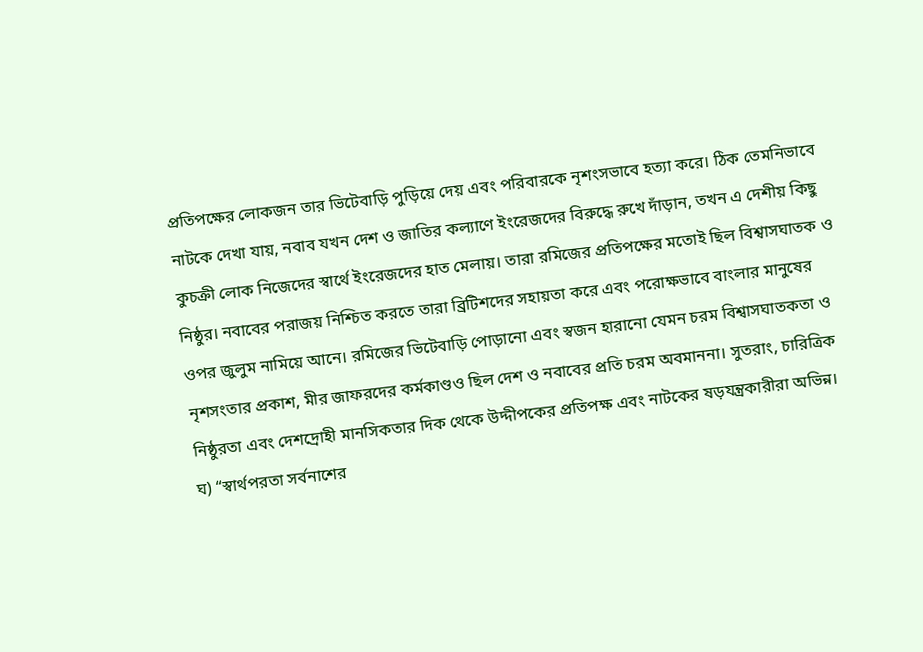প্রতিপক্ষের লোকজন তার ভিটেবাড়ি পুড়িয়ে দেয় এবং পরিবারকে নৃশংসভাবে হত্যা করে। ঠিক তেমনিভাবে নাটকে দেখা যায়, নবাব যখন দেশ ও জাতির কল্যাণে ইংরেজদের বিরুদ্ধে রুখে দাঁড়ান, তখন এ দেশীয় কিছু কুচক্রী লোক নিজেদের স্বার্থে ইংরেজদের হাত মেলায়। তারা রমিজের প্রতিপক্ষের মতোই ছিল বিশ্বাসঘাতক ও নিষ্ঠুর। নবাবের পরাজয় নিশ্চিত করতে তারা ব্রিটিশদের সহায়তা করে এবং পরোক্ষভাবে বাংলার মানুষের ওপর জুলুম নামিয়ে আনে। রমিজের ভিটেবাড়ি পোড়ানো এবং স্বজন হারানো যেমন চরম বিশ্বাসঘাতকতা ও নৃশসংতার প্রকাশ, মীর জাফরদের কর্মকাণ্ডও ছিল দেশ ও নবাবের প্রতি চরম অবমাননা। সুতরাং, চারিত্রিক নিষ্ঠুরতা এবং দেশদ্রোহী মানসিকতার দিক থেকে উদ্দীপকের প্রতিপক্ষ এবং নাটকের ষড়যন্ত্রকারীরা অভিন্ন।
ঘ) “স্বার্থপরতা সর্বনাশের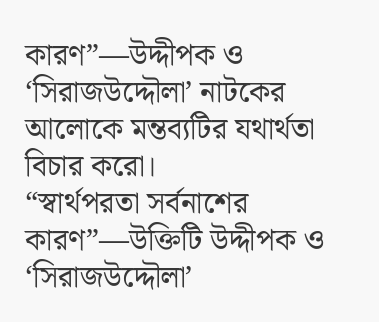কারণ”—উদ্দীপক ও ‘সিরাজউদ্দৌলা’ নাটকের আলোকে মন্তব্যটির যথার্থতা বিচার করো।
“স্বার্থপরতা সর্বনাশের কারণ”—উক্তিটি উদ্দীপক ও ‘সিরাজউদ্দৌলা’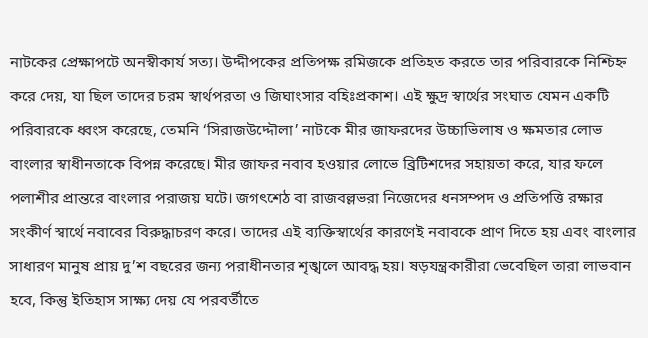নাটকের প্রেক্ষাপটে অনস্বীকার্য সত্য। উদ্দীপকের প্রতিপক্ষ রমিজকে প্রতিহত করতে তার পরিবারকে নিশ্চিহ্ন করে দেয়, যা ছিল তাদের চরম স্বার্থপরতা ও জিঘাংসার বহিঃপ্রকাশ। এই ক্ষুদ্র স্বার্থের সংঘাত যেমন একটি পরিবারকে ধ্বংস করেছে, তেমনি ‘সিরাজউদ্দৌলা’ নাটকে মীর জাফরদের উচ্চাভিলাষ ও ক্ষমতার লোভ বাংলার স্বাধীনতাকে বিপন্ন করেছে। মীর জাফর নবাব হওয়ার লোভে ব্রিটিশদের সহায়তা করে, যার ফলে পলাশীর প্রান্তরে বাংলার পরাজয় ঘটে। জগৎশেঠ বা রাজবল্লভরা নিজেদের ধনসম্পদ ও প্রতিপত্তি রক্ষার সংকীর্ণ স্বার্থে নবাবের বিরুদ্ধাচরণ করে। তাদের এই ব্যক্তিস্বার্থের কারণেই নবাবকে প্রাণ দিতে হয় এবং বাংলার সাধারণ মানুষ প্রায় দু’শ বছরের জন্য পরাধীনতার শৃঙ্খলে আবদ্ধ হয়। ষড়যন্ত্রকারীরা ভেবেছিল তারা লাভবান হবে, কিন্তু ইতিহাস সাক্ষ্য দেয় যে পরবর্তীতে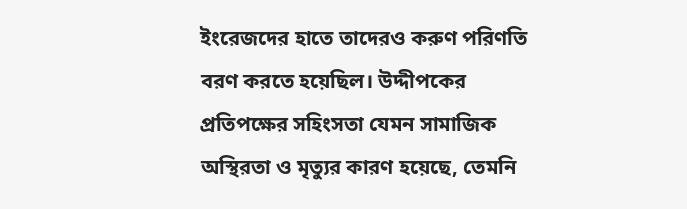ইংরেজদের হাতে তাদেরও করুণ পরিণতি বরণ করতে হয়েছিল। উদ্দীপকের প্রতিপক্ষের সহিংসতা যেমন সামাজিক অস্থিরতা ও মৃত্যুর কারণ হয়েছে, তেমনি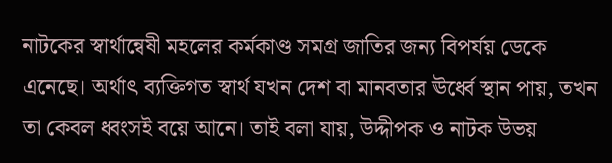নাটকের স্বার্থান্বেষী মহলের কর্মকাণ্ড সমগ্র জাতির জন্য বিপর্যয় ডেকে এনেছে। অর্থাৎ ব্যক্তিগত স্বার্থ যখন দেশ বা মানবতার ঊর্ধ্বে স্থান পায়, তখন তা কেবল ধ্বংসই বয়ে আনে। তাই বলা যায়, উদ্দীপক ও নাটক উভয়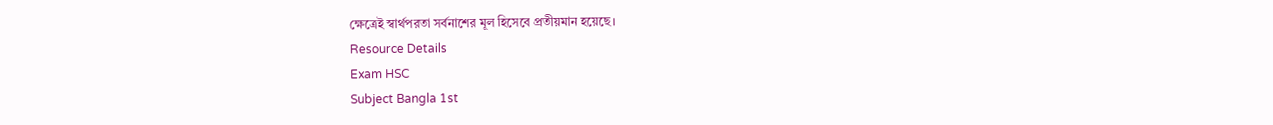ক্ষেত্রেই স্বার্থপরতা সর্বনাশের মূল হিসেবে প্রতীয়মান হয়েছে।
Resource Details
Exam HSC
Subject Bangla 1st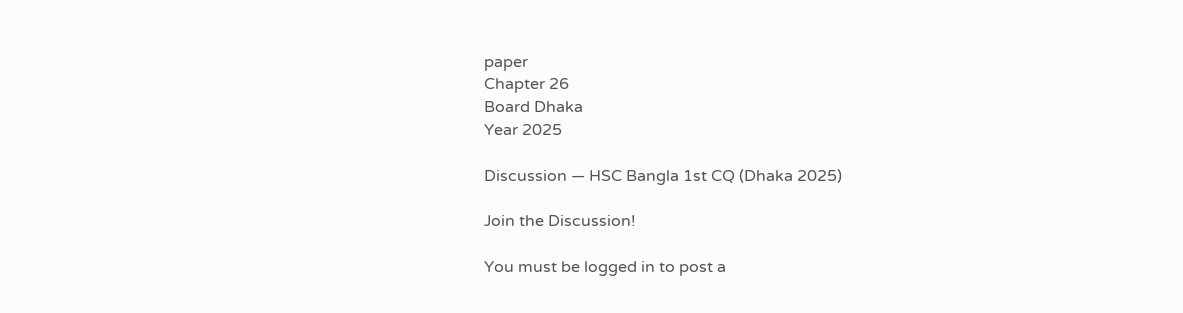paper
Chapter 26
Board Dhaka
Year 2025

Discussion — HSC Bangla 1st CQ (Dhaka 2025)

Join the Discussion!

You must be logged in to post a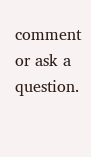comment or ask a question.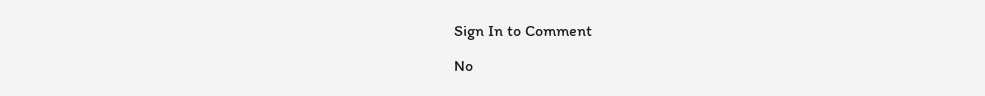Sign In to Comment

No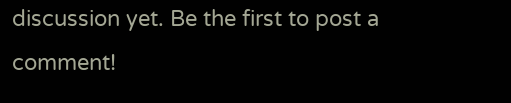discussion yet. Be the first to post a comment!